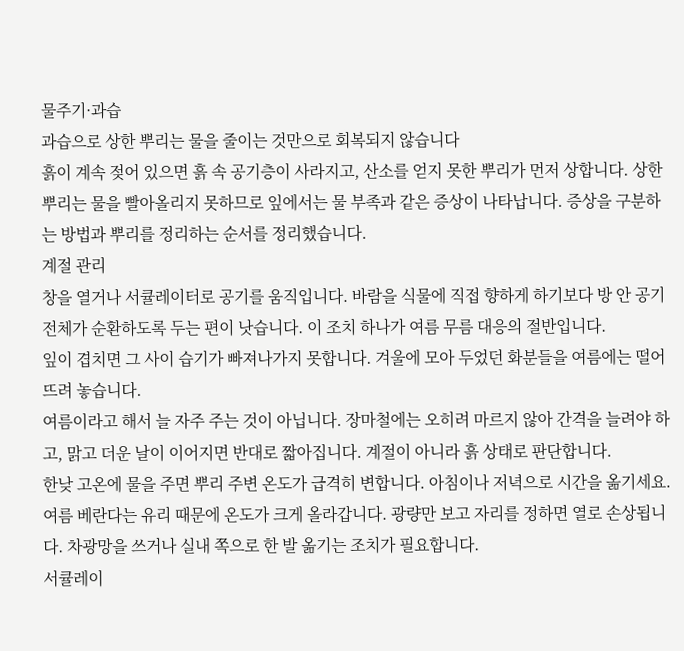물주기·과습
과습으로 상한 뿌리는 물을 줄이는 것만으로 회복되지 않습니다
흙이 계속 젖어 있으면 흙 속 공기층이 사라지고, 산소를 얻지 못한 뿌리가 먼저 상합니다. 상한 뿌리는 물을 빨아올리지 못하므로 잎에서는 물 부족과 같은 증상이 나타납니다. 증상을 구분하는 방법과 뿌리를 정리하는 순서를 정리했습니다.
계절 관리
창을 열거나 서큘레이터로 공기를 움직입니다. 바람을 식물에 직접 향하게 하기보다 방 안 공기 전체가 순환하도록 두는 편이 낫습니다. 이 조치 하나가 여름 무름 대응의 절반입니다.
잎이 겹치면 그 사이 습기가 빠져나가지 못합니다. 겨울에 모아 두었던 화분들을 여름에는 떨어뜨려 놓습니다.
여름이라고 해서 늘 자주 주는 것이 아닙니다. 장마철에는 오히려 마르지 않아 간격을 늘려야 하고, 맑고 더운 날이 이어지면 반대로 짧아집니다. 계절이 아니라 흙 상태로 판단합니다.
한낮 고온에 물을 주면 뿌리 주변 온도가 급격히 변합니다. 아침이나 저녁으로 시간을 옮기세요.
여름 베란다는 유리 때문에 온도가 크게 올라갑니다. 광량만 보고 자리를 정하면 열로 손상됩니다. 차광망을 쓰거나 실내 쪽으로 한 발 옮기는 조치가 필요합니다.
서큘레이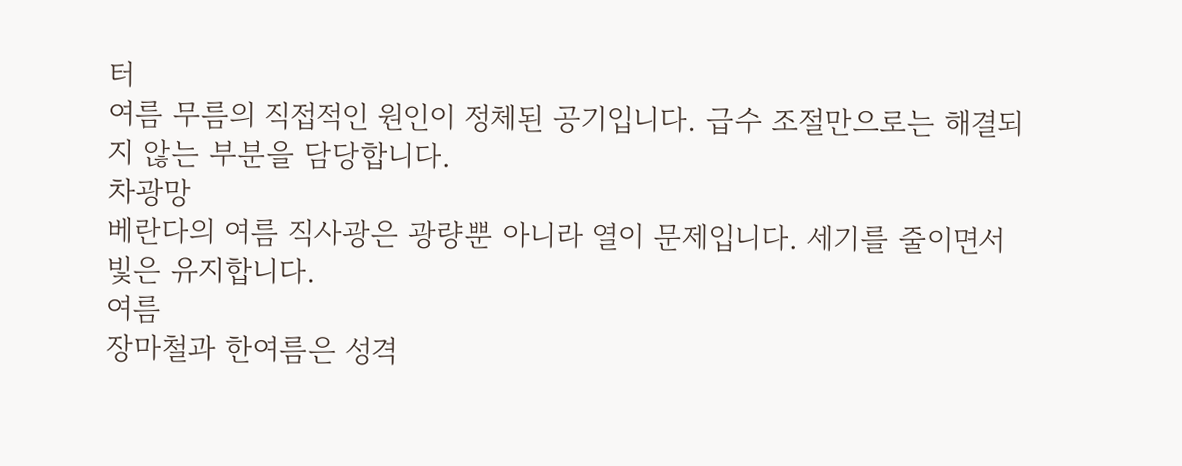터
여름 무름의 직접적인 원인이 정체된 공기입니다. 급수 조절만으로는 해결되지 않는 부분을 담당합니다.
차광망
베란다의 여름 직사광은 광량뿐 아니라 열이 문제입니다. 세기를 줄이면서 빛은 유지합니다.
여름
장마철과 한여름은 성격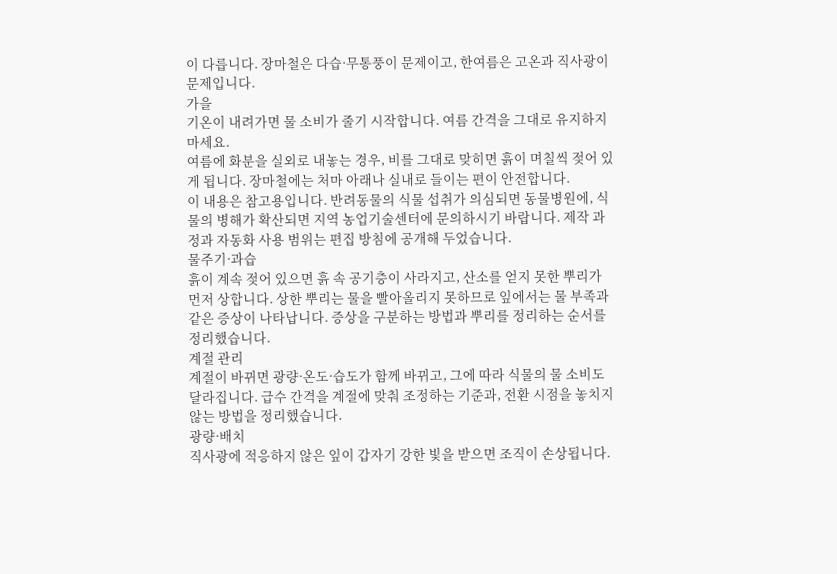이 다릅니다. 장마철은 다습·무통풍이 문제이고, 한여름은 고온과 직사광이 문제입니다.
가을
기온이 내려가면 물 소비가 줄기 시작합니다. 여름 간격을 그대로 유지하지 마세요.
여름에 화분을 실외로 내놓는 경우, 비를 그대로 맞히면 흙이 며칠씩 젖어 있게 됩니다. 장마철에는 처마 아래나 실내로 들이는 편이 안전합니다.
이 내용은 참고용입니다. 반려동물의 식물 섭취가 의심되면 동물병원에, 식물의 병해가 확산되면 지역 농업기술센터에 문의하시기 바랍니다. 제작 과정과 자동화 사용 범위는 편집 방침에 공개해 두었습니다.
물주기·과습
흙이 계속 젖어 있으면 흙 속 공기층이 사라지고, 산소를 얻지 못한 뿌리가 먼저 상합니다. 상한 뿌리는 물을 빨아올리지 못하므로 잎에서는 물 부족과 같은 증상이 나타납니다. 증상을 구분하는 방법과 뿌리를 정리하는 순서를 정리했습니다.
계절 관리
계절이 바뀌면 광량·온도·습도가 함께 바뀌고, 그에 따라 식물의 물 소비도 달라집니다. 급수 간격을 계절에 맞춰 조정하는 기준과, 전환 시점을 놓치지 않는 방법을 정리했습니다.
광량·배치
직사광에 적응하지 않은 잎이 갑자기 강한 빛을 받으면 조직이 손상됩니다.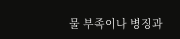물 부족이나 병징과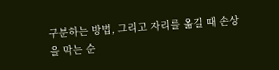구분하는 방법, 그리고 자리를 옮길 때 손상을 막는 순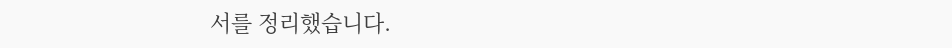서를 정리했습니다.